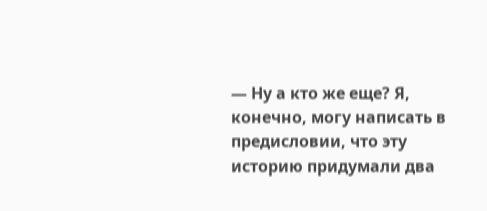— Ну а кто же еще? Я, конечно, могу написать в предисловии, что эту историю придумали два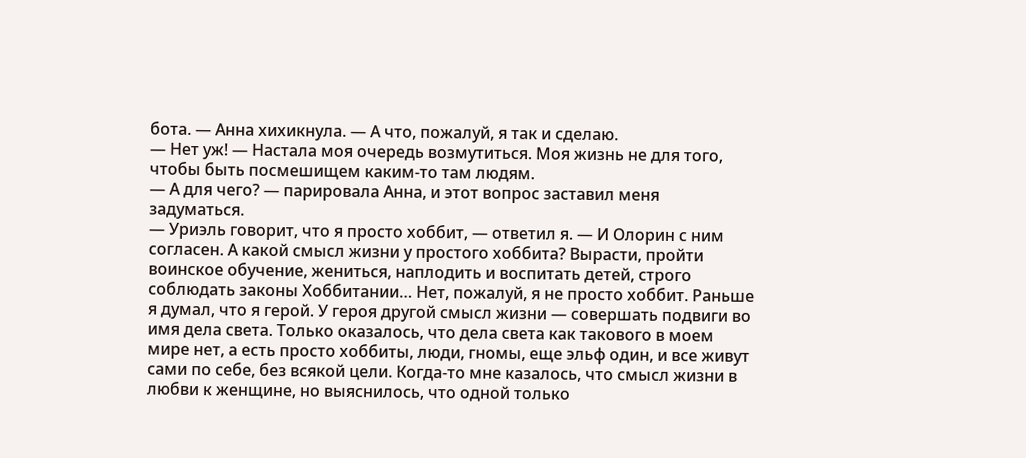бота. — Анна хихикнула. — А что, пожалуй, я так и сделаю.
— Нет уж! — Настала моя очередь возмутиться. Моя жизнь не для того, чтобы быть посмешищем каким-то там людям.
— А для чего? — парировала Анна, и этот вопрос заставил меня задуматься.
— Уриэль говорит, что я просто хоббит, — ответил я. — И Олорин с ним согласен. А какой смысл жизни у простого хоббита? Вырасти, пройти воинское обучение, жениться, наплодить и воспитать детей, строго соблюдать законы Хоббитании… Нет, пожалуй, я не просто хоббит. Раньше я думал, что я герой. У героя другой смысл жизни — совершать подвиги во имя дела света. Только оказалось, что дела света как такового в моем мире нет, а есть просто хоббиты, люди, гномы, еще эльф один, и все живут сами по себе, без всякой цели. Когда-то мне казалось, что смысл жизни в любви к женщине, но выяснилось, что одной только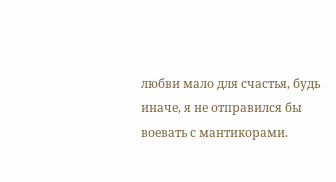любви мало для счастья, будь иначе, я не отправился бы воевать с мантикорами.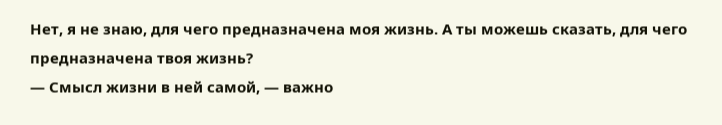Нет, я не знаю, для чего предназначена моя жизнь. А ты можешь сказать, для чего предназначена твоя жизнь?
— Смысл жизни в ней самой, — важно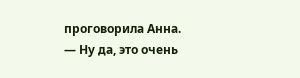проговорила Анна.
— Ну да, это очень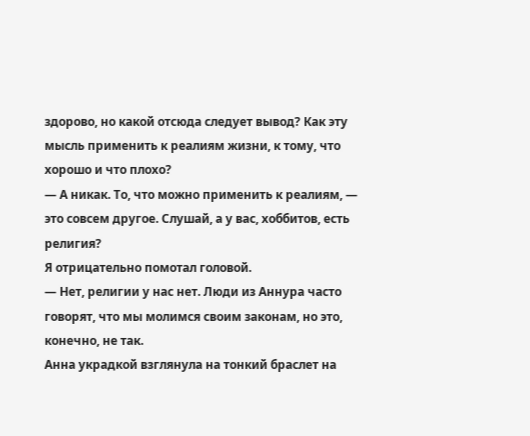здорово, но какой отсюда следует вывод? Как эту мысль применить к реалиям жизни, к тому, что хорошо и что плохо?
— А никак. То, что можно применить к реалиям, — это совсем другое. Слушай, а у вас, хоббитов, есть религия?
Я отрицательно помотал головой.
— Нет, религии у нас нет. Люди из Аннура часто говорят, что мы молимся своим законам, но это, конечно, не так.
Анна украдкой взглянула на тонкий браслет на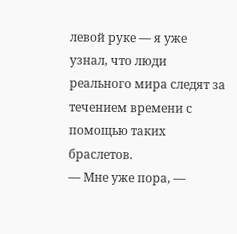левой руке — я уже узнал, что люди реального мира следят за течением времени с помощью таких браслетов.
— Мне уже пора, —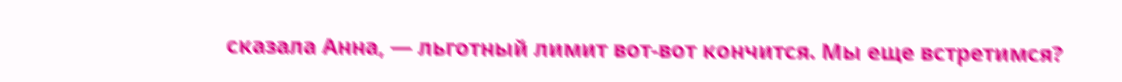сказала Анна, — льготный лимит вот-вот кончится. Мы еще встретимся?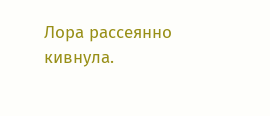Лора рассеянно кивнула.